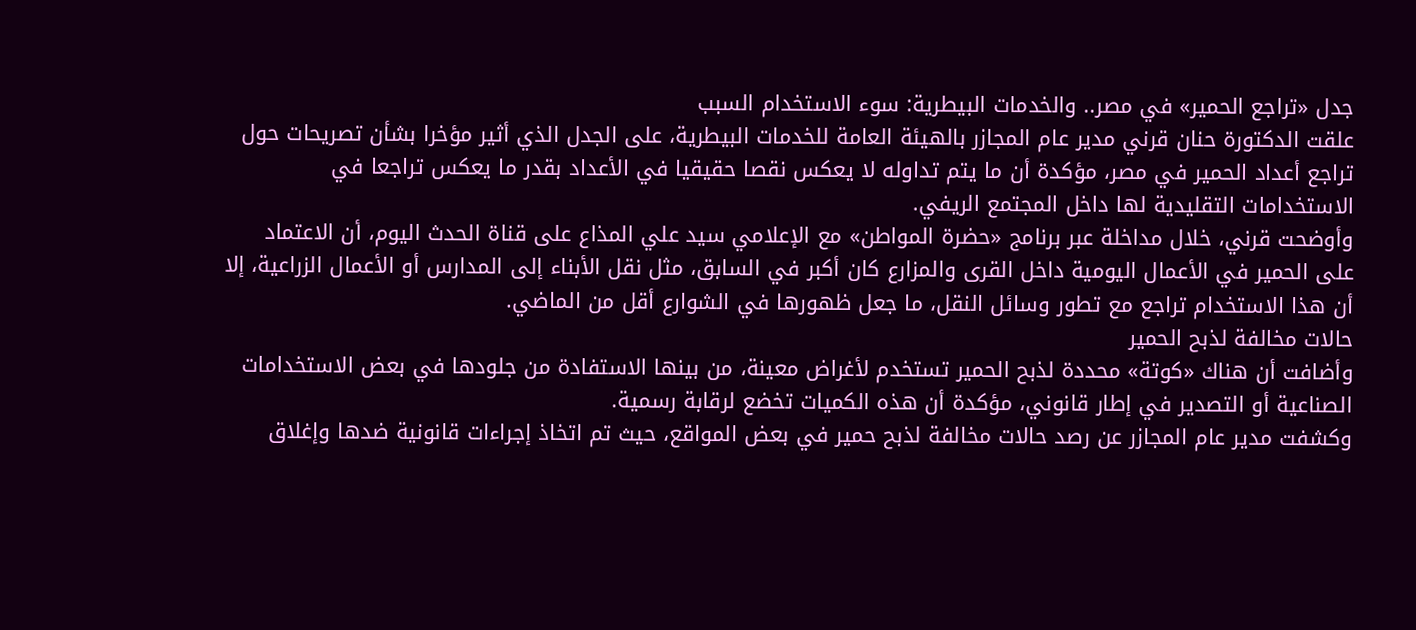جدل «تراجع الحمير» في مصر.. والخدمات البيطرية: سوء الاستخدام السبب
علقت الدكتورة حنان قرني مدير عام المجازر بالهيئة العامة للخدمات البيطرية، على الجدل الذي أثير مؤخرا بشأن تصريحات حول تراجع أعداد الحمير في مصر، مؤكدة أن ما يتم تداوله لا يعكس نقصا حقيقيا في الأعداد بقدر ما يعكس تراجعا في الاستخدامات التقليدية لها داخل المجتمع الريفي.
وأوضحت قرني، خلال مداخلة عبر برنامج «حضرة المواطن» مع الإعلامي سيد علي المذاع على قناة الحدث اليوم، أن الاعتماد على الحمير في الأعمال اليومية داخل القرى والمزارع كان أكبر في السابق، مثل نقل الأبناء إلى المدارس أو الأعمال الزراعية، إلا أن هذا الاستخدام تراجع مع تطور وسائل النقل، ما جعل ظهورها في الشوارع أقل من الماضي.
حالات مخالفة لذبح الحمير
وأضافت أن هناك «كوتة» محددة لذبح الحمير تستخدم لأغراض معينة، من بينها الاستفادة من جلودها في بعض الاستخدامات الصناعية أو التصدير في إطار قانوني، مؤكدة أن هذه الكميات تخضع لرقابة رسمية.
وكشفت مدير عام المجازر عن رصد حالات مخالفة لذبح حمير في بعض المواقع، حيث تم اتخاذ إجراءات قانونية ضدها وإغلاق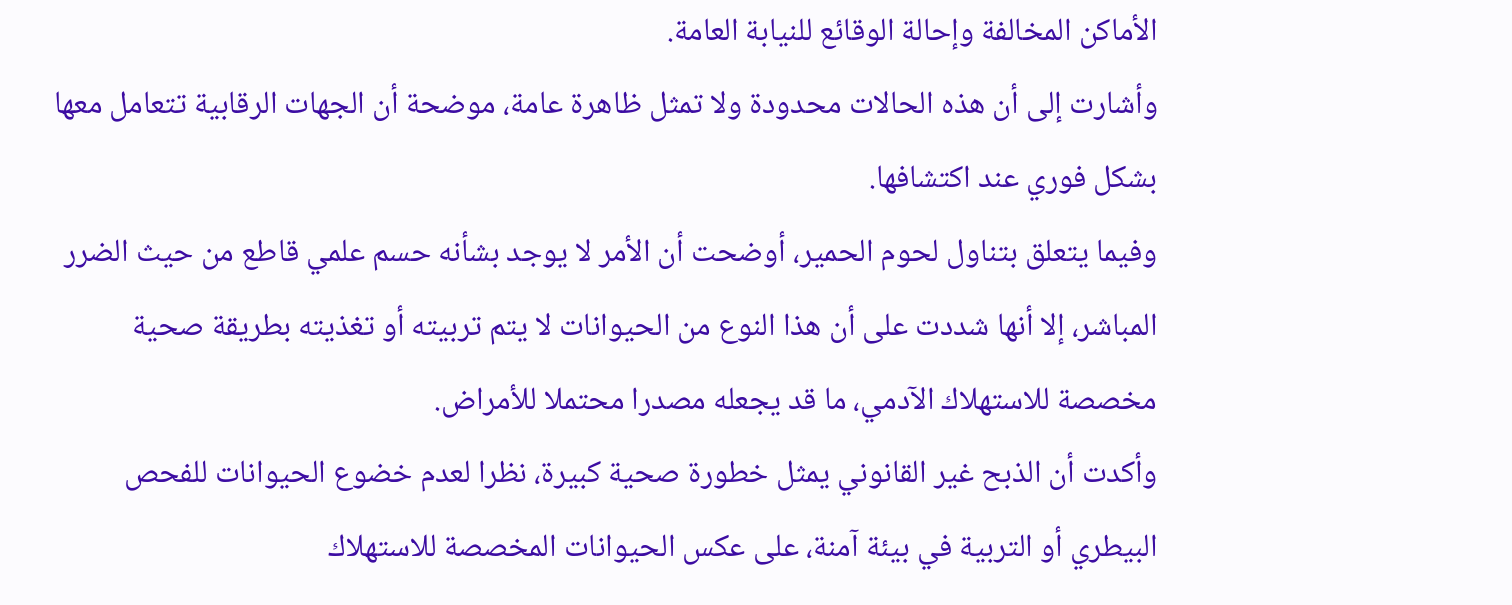الأماكن المخالفة وإحالة الوقائع للنيابة العامة.
وأشارت إلى أن هذه الحالات محدودة ولا تمثل ظاهرة عامة، موضحة أن الجهات الرقابية تتعامل معها بشكل فوري عند اكتشافها.
وفيما يتعلق بتناول لحوم الحمير، أوضحت أن الأمر لا يوجد بشأنه حسم علمي قاطع من حيث الضرر المباشر، إلا أنها شددت على أن هذا النوع من الحيوانات لا يتم تربيته أو تغذيته بطريقة صحية مخصصة للاستهلاك الآدمي، ما قد يجعله مصدرا محتملا للأمراض.
وأكدت أن الذبح غير القانوني يمثل خطورة صحية كبيرة، نظرا لعدم خضوع الحيوانات للفحص البيطري أو التربية في بيئة آمنة، على عكس الحيوانات المخصصة للاستهلاك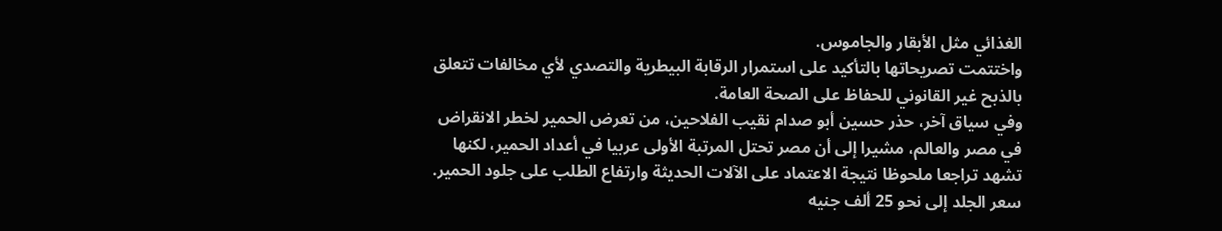الغذائي مثل الأبقار والجاموس.
واختتمت تصريحاتها بالتأكيد على استمرار الرقابة البيطرية والتصدي لأي مخالفات تتعلق بالذبح غير القانوني للحفاظ على الصحة العامة.
وفي سياق آخر، حذر حسين أبو صدام نقيب الفلاحين، من تعرض الحمير لخطر الانقراض في مصر والعالم، مشيرا إلى أن مصر تحتل المرتبة الأولى عربيا في أعداد الحمير، لكنها تشهد تراجعا ملحوظا نتيجة الاعتماد على الآلات الحديثة وارتفاع الطلب على جلود الحمير.
سعر الجلد إلى نحو 25 ألف جنيه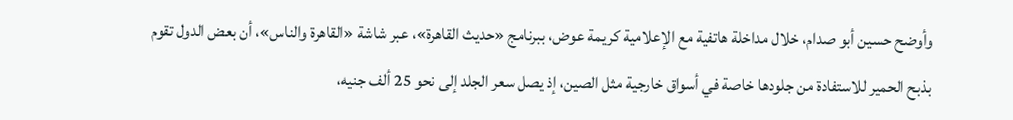وأوضح حسين أبو صدام، خلال مداخلة هاتفية مع الإعلامية كريمة عوض، ببرنامج «حديث القاهرة»، عبر شاشة «القاهرة والناس»، أن بعض الدول تقوم بذبح الحمير للاستفادة من جلودها خاصة في أسواق خارجية مثل الصين، إذ يصل سعر الجلد إلى نحو 25 ألف جنيه،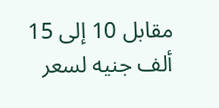مقابل 10 إلى 15 ألف جنيه لسعر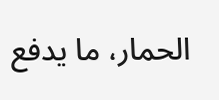الحمار، ما يدفع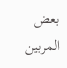بعض المربين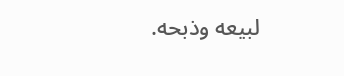لبيعه وذبحه.